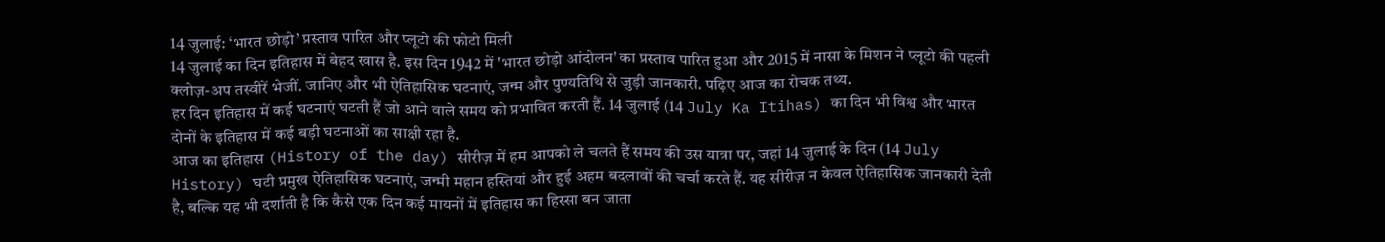14 जुलाई: ‘भारत छोड़ो’ प्रस्ताव पारित और प्लूटो की फोटो मिली
14 जुलाई का दिन इतिहास में बेहद खास है. इस दिन 1942 में 'भारत छोड़ो आंदोलन' का प्रस्ताव पारित हुआ और 2015 में नासा के मिशन ने प्लूटो की पहली क्लोज़-अप तस्वीरें भेजीं. जानिए और भी ऐतिहासिक घटनाएं, जन्म और पुण्यतिथि से जुड़ी जानकारी. पढ़िए आज का रोचक तथ्य.
हर दिन इतिहास में कई घटनाएं घटती हैं जो आने वाले समय को प्रभावित करती हैं. 14 जुलाई (14 July Ka Itihas) का दिन भी विश्व और भारत दोनों के इतिहास में कई बड़ी घटनाओं का साक्षी रहा है.
आज का इतिहास (History of the day) सीरीज़ में हम आपको ले चलते हैं समय की उस यात्रा पर, जहां 14 जुलाई के दिन (14 July History) घटी प्रमुख ऐतिहासिक घटनाएं, जन्मी महान हस्तियां और हुई अहम बदलावों की चर्चा करते हैं. यह सीरीज़ न केवल ऐतिहासिक जानकारी देती है, बल्कि यह भी दर्शाती है कि कैसे एक दिन कई मायनों में इतिहास का हिस्सा बन जाता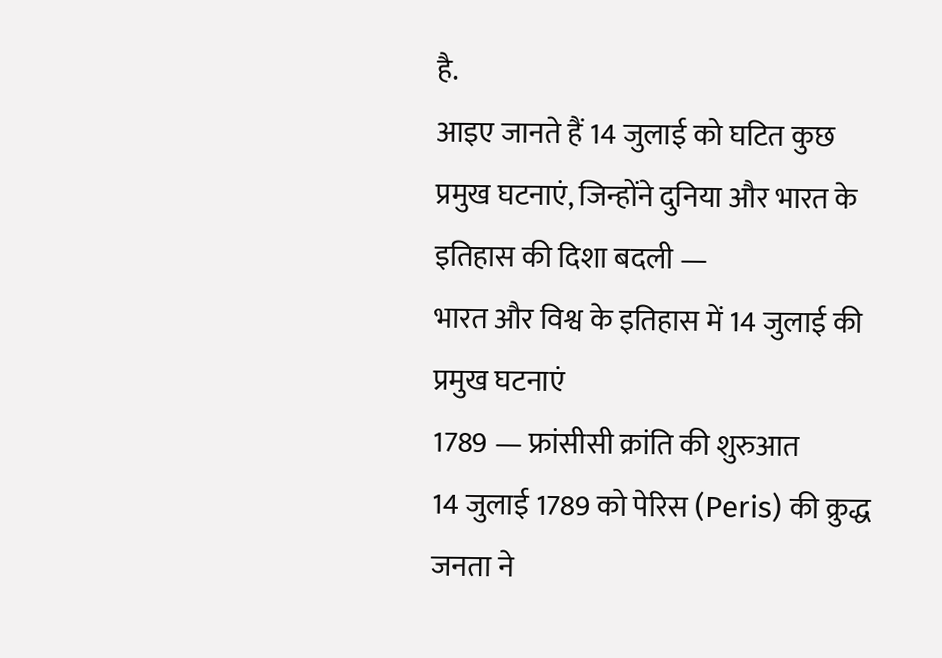है.
आइए जानते हैं 14 जुलाई को घटित कुछ प्रमुख घटनाएं, जिन्होंने दुनिया और भारत के इतिहास की दिशा बदली —
भारत और विश्व के इतिहास में 14 जुलाई की प्रमुख घटनाएं
1789 — फ्रांसीसी क्रांति की शुरुआत
14 जुलाई 1789 को पेरिस (Peris) की क्रुद्ध जनता ने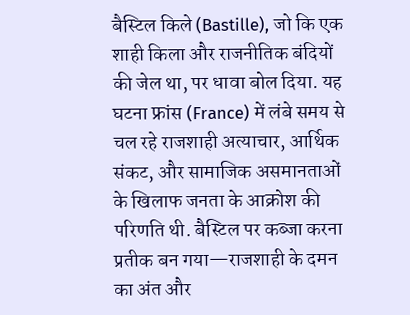बैस्टिल किले (Bastille), जो कि एक शाही किला और राजनीतिक बंदियों की जेल था, पर धावा बोल दिया. यह घटना फ्रांस (France) में लंबे समय से चल रहे राजशाही अत्याचार, आर्थिक संकट, और सामाजिक असमानताओं के खिलाफ जनता के आक्रोश की परिणति थी. बैस्टिल पर कब्जा करना प्रतीक बन गया—राजशाही के दमन का अंत और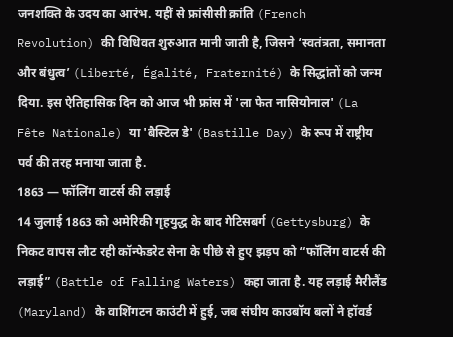जनशक्ति के उदय का आरंभ. यहीं से फ्रांसीसी क्रांति (French Revolution) की विधिवत शुरुआत मानी जाती है, जिसने ‘स्वतंत्रता, समानता और बंधुत्व’ (Liberté, Égalité, Fraternité) के सिद्धांतों को जन्म दिया. इस ऐतिहासिक दिन को आज भी फ्रांस में 'ला फेत नासियोनाल' (La Fête Nationale) या 'बैस्टिल डे' (Bastille Day) के रूप में राष्ट्रीय पर्व की तरह मनाया जाता है.
1863 — फॉलिंग वाटर्स की लड़ाई
14 जुलाई 1863 को अमेरिकी गृहयुद्ध के बाद गेटिसबर्ग (Gettysburg) के निकट वापस लौट रही कॉन्फेडरेट सेना के पीछे से हुए झड़प को “फॉलिंग वाटर्स की लड़ाई” (Battle of Falling Waters) कहा जाता है. यह लड़ाई मैरीलैंड (Maryland) के वाशिंगटन काउंटी में हुई, जब संघीय काउबॉय बलों ने हॉवर्ड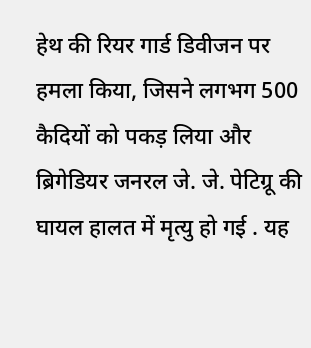हेथ की रियर गार्ड डिवीजन पर हमला किया, जिसने लगभग 500 कैदियों को पकड़ लिया और ब्रिगेडियर जनरल जे. जे. पेटिग्रू की घायल हालत में मृत्यु हो गई . यह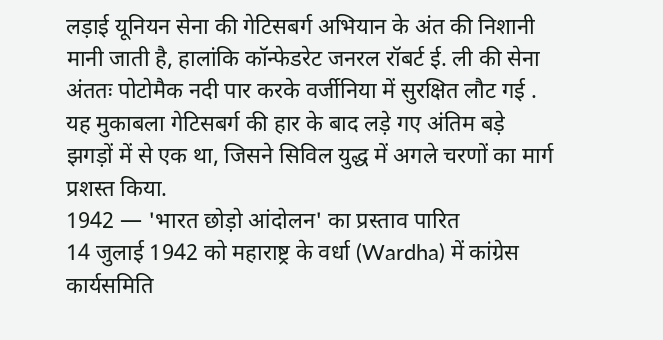लड़ाई यूनियन सेना की गेटिसबर्ग अभियान के अंत की निशानी मानी जाती है, हालांकि कॉन्फेडरेट जनरल रॉबर्ट ई. ली की सेना अंततः पोटोमैक नदी पार करके वर्जीनिया में सुरक्षित लौट गई . यह मुकाबला गेटिसबर्ग की हार के बाद लड़े गए अंतिम बड़े झगड़ों में से एक था, जिसने सिविल युद्ध में अगले चरणों का मार्ग प्रशस्त किया.
1942 — 'भारत छोड़ो आंदोलन' का प्रस्ताव पारित
14 जुलाई 1942 को महाराष्ट्र के वर्धा (Wardha) में कांग्रेस कार्यसमिति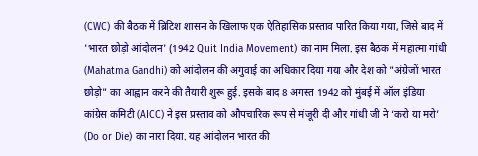(CWC) की बैठक में ब्रिटिश शासन के खिलाफ एक ऐतिहासिक प्रस्ताव पारित किया गया, जिसे बाद में 'भारत छोड़ो आंदोलन' (1942 Quit India Movement) का नाम मिला. इस बैठक में महात्मा गांधी (Mahatma Gandhi) को आंदोलन की अगुवाई का अधिकार दिया गया और देश को "अंग्रेजों भारत छोड़ो" का आह्वान करने की तैयारी शुरू हुई. इसके बाद 8 अगस्त 1942 को मुंबई में ऑल इंडिया कांग्रेस कमिटी (AICC) ने इस प्रस्ताव को औपचारिक रूप से मंजूरी दी और गांधी जी ने ‘करो या मरो’ (Do or Die) का नारा दिया. यह आंदोलन भारत की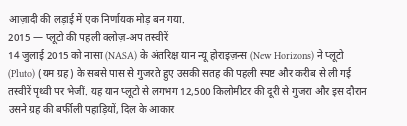आज़ादी की लड़ाई में एक निर्णायक मोड़ बन गया.
2015 — प्लूटो की पहली क्लोज़-अप तस्वीरें
14 जुलाई 2015 को नासा (NASA) के अंतरिक्ष यान न्यू होराइज़न्स (New Horizons) ने प्लूटो (Pluto) (यम ग्रह) के सबसे पास से गुजरते हुए उसकी सतह की पहली स्पष्ट और करीब से ली गई तस्वीरें पृथ्वी पर भेजीं. यह यान प्लूटो से लगभग 12,500 किलोमीटर की दूरी से गुजरा और इस दौरान उसने ग्रह की बर्फीली पहाड़ियों, दिल के आकार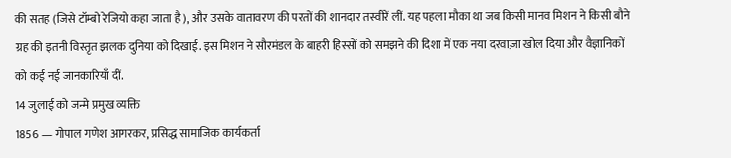की सतह (जिसे टॉम्बो रेजियो कहा जाता है), और उसके वातावरण की परतों की शानदार तस्वीरें लीं. यह पहला मौका था जब किसी मानव मिशन ने किसी बौने ग्रह की इतनी विस्तृत झलक दुनिया को दिखाई. इस मिशन ने सौरमंडल के बाहरी हिस्सों को समझने की दिशा में एक नया दरवाज़ा खोल दिया और वैज्ञानिकों को कई नई जानकारियाँ दीं.
14 जुलाई को जन्मे प्रमुख व्यक्ति
1856 — गोपाल गणेश आगरकर, प्रसिद्ध सामाजिक कार्यकर्ता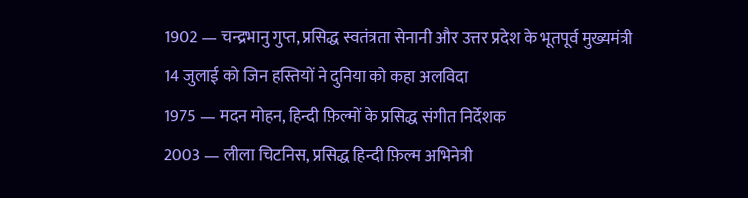1902 — चन्द्रभानु गुप्त, प्रसिद्ध स्वतंत्रता सेनानी और उत्तर प्रदेश के भूतपूर्व मुख्यमंत्री
14 जुलाई को जिन हस्तियों ने दुनिया को कहा अलविदा
1975 — मदन मोहन, हिन्दी फ़िल्मों के प्रसिद्ध संगीत निर्देशक
2003 — लीला चिटनिस, प्रसिद्ध हिन्दी फ़िल्म अभिनेत्री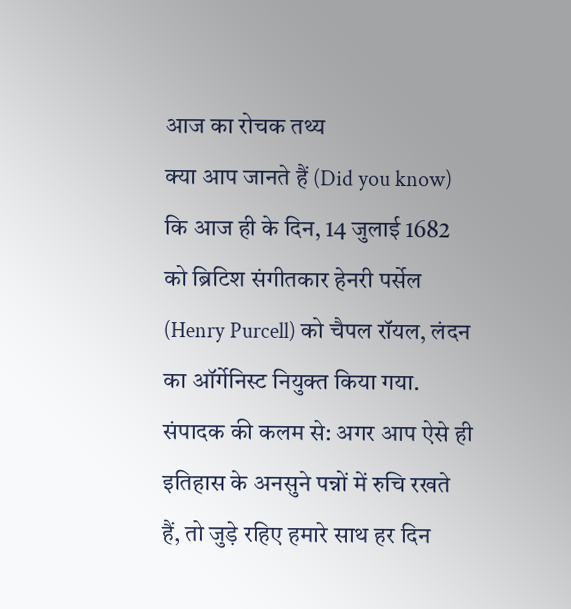आज का रोचक तथ्य
क्या आप जानते हैं (Did you know) कि आज ही के दिन, 14 जुलाई 1682 को ब्रिटिश संगीतकार हेनरी पर्सेल (Henry Purcell) को चैपल रॉयल, लंदन का ऑर्गेनिस्ट नियुक्त किया गया.
संपादक की कलम से: अगर आप ऐसे ही इतिहास के अनसुने पन्नों में रुचि रखते हैं, तो जुड़े रहिए हमारे साथ हर दिन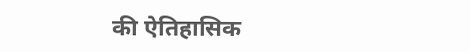की ऐतिहासिक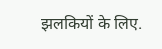झलकियों के लिए.